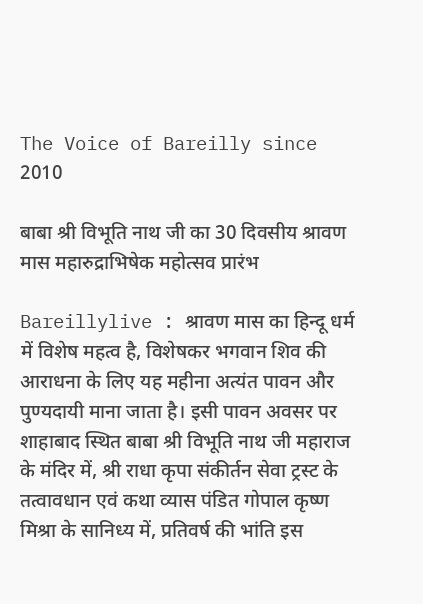The Voice of Bareilly since 2010

बाबा श्री विभूति नाथ जी का 30 दिवसीय श्रावण मास महारुद्राभिषेक महोत्सव प्रारंभ

Bareillylive : श्रावण मास का हिन्दू धर्म में विशेष महत्व है, विशेषकर भगवान शिव की आराधना के लिए यह महीना अत्यंत पावन और पुण्यदायी माना जाता है। इसी पावन अवसर पर शाहाबाद स्थित बाबा श्री विभूति नाथ जी महाराज के मंदिर में, श्री राधा कृपा संकीर्तन सेवा ट्रस्ट के तत्वावधान एवं कथा व्यास पंडित गोपाल कृष्ण मिश्रा के सानिध्य में, प्रतिवर्ष की भांति इस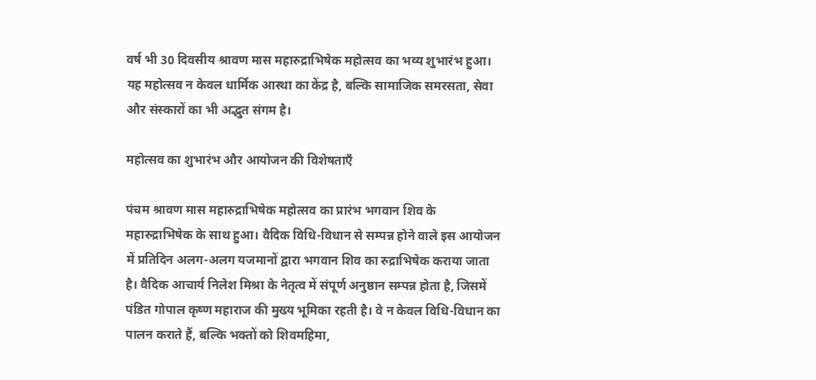वर्ष भी 30 दिवसीय श्रावण मास महारुद्राभिषेक महोत्सव का भव्य शुभारंभ हुआ। यह महोत्सव न केवल धार्मिक आस्था का केंद्र है, बल्कि सामाजिक समरसता, सेवा और संस्कारों का भी अद्भुत संगम है।

महोत्सव का शुभारंभ और आयोजन की विशेषताएँ

पंचम श्रावण मास महारुद्राभिषेक महोत्सव का प्रारंभ भगवान शिव के महारुद्राभिषेक के साथ हुआ। वैदिक विधि-विधान से सम्पन्न होने वाले इस आयोजन में प्रतिदिन अलग-अलग यजमानों द्वारा भगवान शिव का रुद्राभिषेक कराया जाता है। वैदिक आचार्य निलेश मिश्रा के नेतृत्व में संपूर्ण अनुष्ठान सम्पन्न होता है, जिसमें पंडित गोपाल कृष्ण महाराज की मुख्य भूमिका रहती है। वे न केवल विधि-विधान का पालन कराते हैं, बल्कि भक्तों को शिवमहिमा,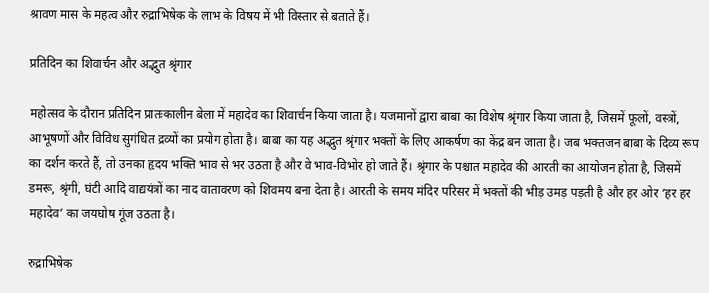श्रावण मास के महत्व और रुद्राभिषेक के लाभ के विषय में भी विस्तार से बताते हैं।

प्रतिदिन का शिवार्चन और अद्भुत श्रृंगार

महोत्सव के दौरान प्रतिदिन प्रातःकालीन बेला में महादेव का शिवार्चन किया जाता है। यजमानों द्वारा बाबा का विशेष श्रृंगार किया जाता है, जिसमें फूलों, वस्त्रों, आभूषणों और विविध सुगंधित द्रव्यों का प्रयोग होता है। बाबा का यह अद्भुत श्रृंगार भक्तों के लिए आकर्षण का केंद्र बन जाता है। जब भक्तजन बाबा के दिव्य रूप का दर्शन करते हैं, तो उनका हृदय भक्ति भाव से भर उठता है और वे भाव-विभोर हो जाते हैं। श्रृंगार के पश्चात महादेव की आरती का आयोजन होता है, जिसमें डमरू, श्रृंगी, घंटी आदि वाद्ययंत्रों का नाद वातावरण को शिवमय बना देता है। आरती के समय मंदिर परिसर में भक्तों की भीड़ उमड़ पड़ती है और हर ओर ‘हर हर महादेव’ का जयघोष गूंज उठता है।

रुद्राभिषेक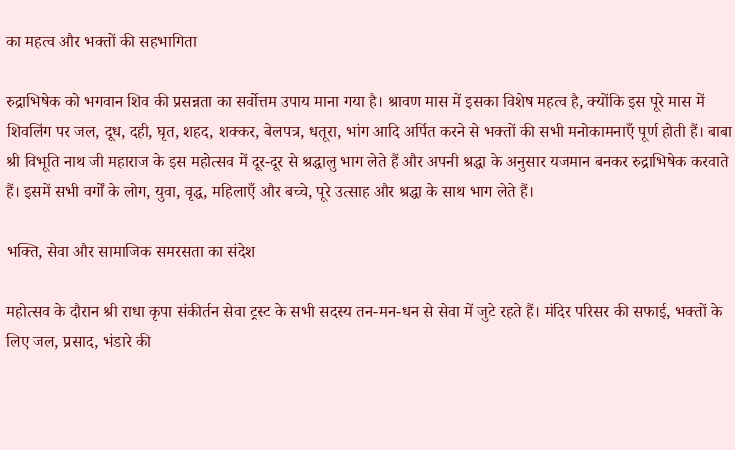का महत्व और भक्तों की सहभागिता

रुद्राभिषेक को भगवान शिव की प्रसन्नता का सर्वोत्तम उपाय माना गया है। श्रावण मास में इसका विशेष महत्व है, क्योंकि इस पूरे मास में शिवलिंग पर जल, दूध, दही, घृत, शहद, शक्कर, बेलपत्र, धतूरा, भांग आदि अर्पित करने से भक्तों की सभी मनोकामनाएँ पूर्ण होती हैं। बाबा श्री विभूति नाथ जी महाराज के इस महोत्सव में दूर-दूर से श्रद्धालु भाग लेते हैं और अपनी श्रद्धा के अनुसार यजमान बनकर रुद्राभिषेक करवाते हैं। इसमें सभी वर्गों के लोग, युवा, वृद्ध, महिलाएँ और बच्चे, पूरे उत्साह और श्रद्धा के साथ भाग लेते हैं।

भक्ति, सेवा और सामाजिक समरसता का संदेश

महोत्सव के दौरान श्री राधा कृपा संकीर्तन सेवा ट्रस्ट के सभी सदस्य तन-मन-धन से सेवा में जुटे रहते हैं। मंदिर परिसर की सफाई, भक्तों के लिए जल, प्रसाद, भंडारे की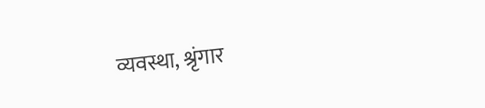व्यवस्था, श्रृंगार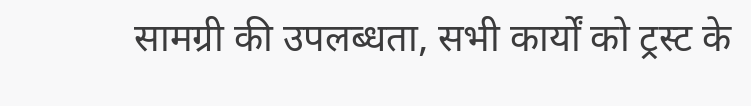सामग्री की उपलब्धता, सभी कार्यों को ट्रस्ट के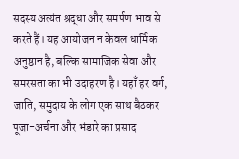सदस्य अत्यंत श्रद्धा और समर्पण भाव से करते हैं। यह आयोजन न केवल धार्मिक अनुष्ठान है, बल्कि सामाजिक सेवा और समरसता का भी उदाहरण है। यहाँ हर वर्ग, जाति, समुदाय के लोग एक साथ बैठकर पूजा-अर्चना और भंडारे का प्रसाद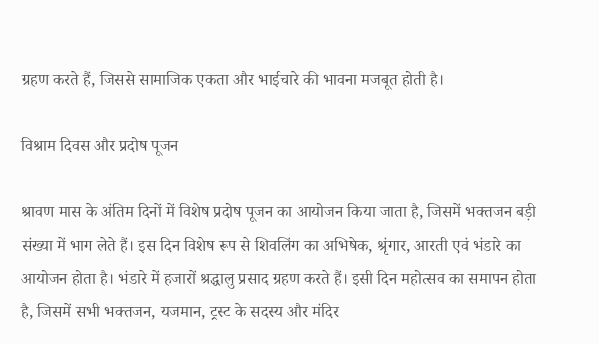ग्रहण करते हैं, जिससे सामाजिक एकता और भाईचारे की भावना मजबूत होती है।

विश्राम दिवस और प्रदोष पूजन

श्रावण मास के अंतिम दिनों में विशेष प्रदोष पूजन का आयोजन किया जाता है, जिसमें भक्तजन बड़ी संख्या में भाग लेते हैं। इस दिन विशेष रूप से शिवलिंग का अभिषेक, श्रृंगार, आरती एवं भंडारे का आयोजन होता है। भंडारे में हजारों श्रद्धालु प्रसाद ग्रहण करते हैं। इसी दिन महोत्सव का समापन होता है, जिसमें सभी भक्तजन, यजमान, ट्रस्ट के सदस्य और मंदिर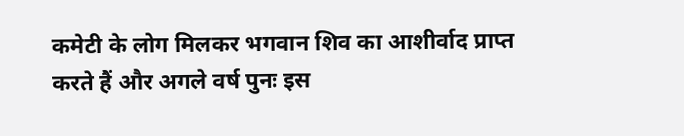कमेटी के लोग मिलकर भगवान शिव का आशीर्वाद प्राप्त करते हैं और अगले वर्ष पुनः इस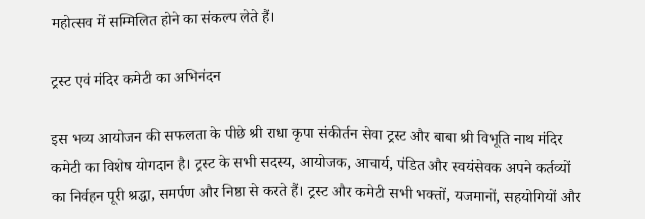महोत्सव में सम्मिलित होने का संकल्प लेते हैं।

ट्रस्ट एवं मंदिर कमेटी का अभिनंदन

इस भव्य आयोजन की सफलता के पीछे श्री राधा कृपा संकीर्तन सेवा ट्रस्ट और बाबा श्री विभूति नाथ मंदिर कमेटी का विशेष योगदान है। ट्रस्ट के सभी सदस्य, आयोजक, आचार्य, पंडित और स्वयंसेवक अपने कर्तव्यों का निर्वहन पूरी श्रद्धा, समर्पण और निष्ठा से करते हैं। ट्रस्ट और कमेटी सभी भक्तों, यजमानों, सहयोगियों और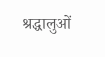श्रद्धालुओं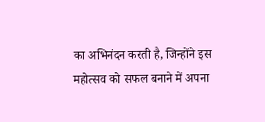का अभिनंदन करती है, जिन्होंने इस महोत्सव को सफल बनाने में अपना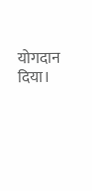योगदान दिया।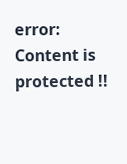error: Content is protected !!